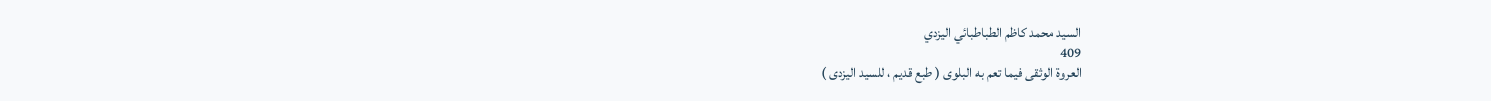السيد محمد كاظم الطباطبائي اليزدي
409
العروة الوثقى فيما تعم به البلوى ( طبع قديم ، للسيد اليزدى )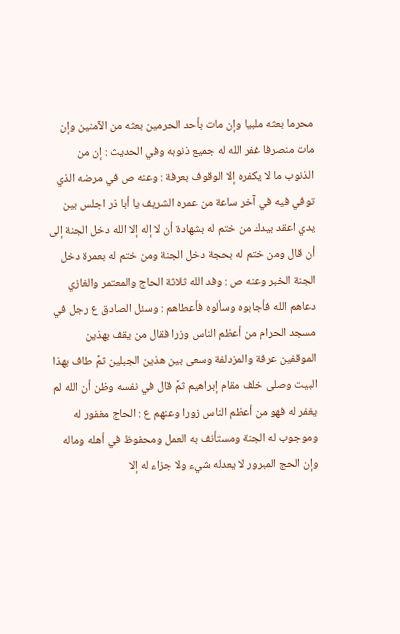محرما بعثه ملبيا وإن مات بأحد الحرمين بعثه من الآمنين وإن مات منصرفا غفر الله له جميع ذنوبه وفي الحديث : إن من الذنوب ما لا يكفره إلا الوقوف بعرفة : وعنه ص في مرضه الذي توفي فيه في آخر ساعة من عمره الشريف يا أبا ذر اجلس بين يدي اعقد بيدك من ختم له بشهادة أن لا إله إلا الله دخل الجنة إلى أن قال ومن ختم له بحجة دخل الجنة ومن ختم له بعمرة دخل الجنة الخبر وعنه ص : وفد الله ثلاثة الحاج والمعتمر والغازي دعاهم الله فأجابوه وسألوه فأعطاهم : وسئل الصادق ع رجل في مسجد الحرام من أعظم الناس وزرا فقال من يقف بهذين الموقفين عرفة والمزدلفة وسعى بين هذين الجبلين ثمَّ طاف بهذا البيت وصلى خلف مقام إبراهيم ثمَّ قال في نفسه وظن أن الله لم يغفر له فهو من أعظم الناس زورا وعنهم ع : الحاج مغفور له وموجوب له الجنة ومستأنف به العمل ومحفوظ في أهله وماله وإن الحج المبرور لا يعدله شيء ولا جزاء له إلا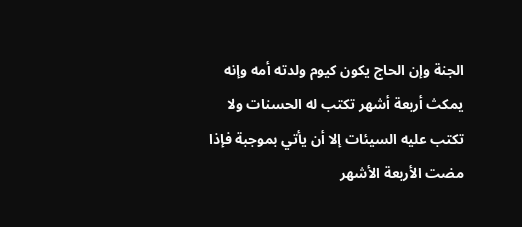الجنة وإن الحاج يكون كيوم ولدته أمه وإنه يمكث أربعة أشهر تكتب له الحسنات ولا تكتب عليه السيئات إلا أن يأتي بموجبة فإذا مضت الأربعة الأشهر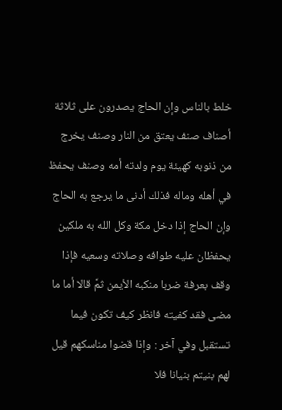خلط بالناس وإن الحاج يصدرون على ثلاثة أصناف صنف يعتق من النار وصنف يخرج من ذنوبه كهيئة يوم ولدته أمه وصنف يحفظ في أهله وماله فذلك أدنى ما يرجع به الحاج وإن الحاج إذا دخل مكة وكل الله به ملكين يحفظان عليه طوافه وصلاته وسعيه فإذا وقف بعرفة ضربا منكبه الأيمن ثمَّ قالا أما ما مضى فقد كفيته فانظر كيف تكون فيما تستقبل وفي آخر : وإذا قضوا مناسكهم قيل لهم بنيتم بنيانا فلا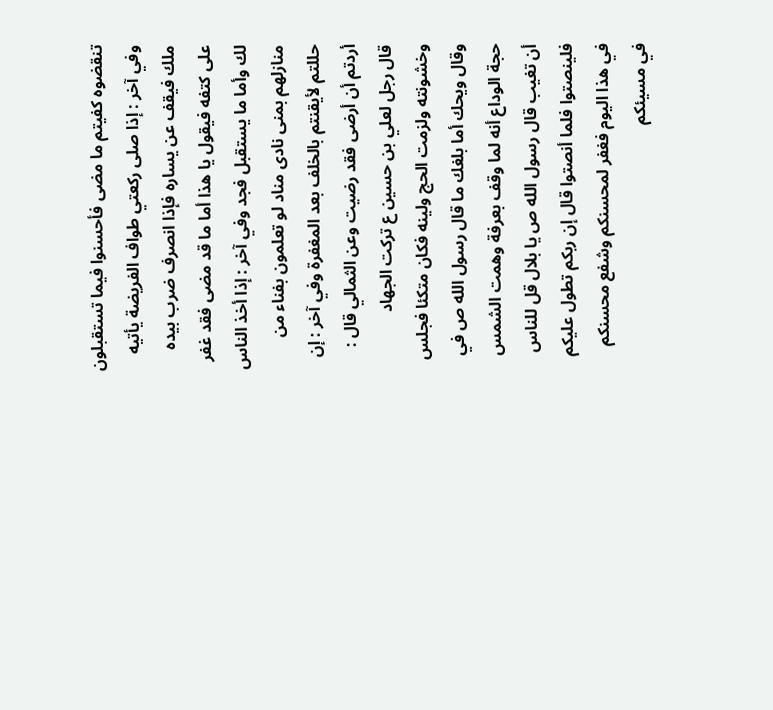تنقضوه كفيتم ما مضى فأحسنوا فيما تستقبلون وفي آخر : إذا صلى ركعتي طواف الفريضة يأتيه ملك فيقف عن يساره فإذا انصرف ضرب بيده على كتفه فيقول يا هذا أما ما قد مضى فقد غفر لك وأما ما يستقبل فجد وفي آخر : إذا أخذ الناس منازلهم بمنى نادى مناد لو تعلمون بفناء من حللتم لأيقنتم بالخلف بعد المغفرة وفي آخر : إن أردتم أن أرضى فقد رضيت وعن الثمالي قال : قال رجل لعلي بن حسين ع تركت الجهاد وخشونته ولزمت الحج ولينه فكان متكئا فجلس وقال ويحك أما بلغك ما قال رسول الله ص في حجة الوداع أنه لما وقف بعرفة وهمت الشمس أن تغيب قال رسول الله ص يا بلال قل للناس فلينصتوا فلما أنصتوا قال إن ربكم تطول عليكم في هذا اليوم فغفر لمحسنكم وشفع محسنكم في مسيئكم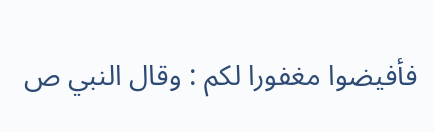فأفيضوا مغفورا لكم : وقال النبي ص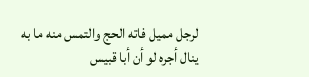لرجل مميل فاته الحج والتمس منه ما به ينال أجره لو أن أبا قبيس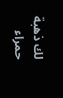لك ذهبة حمراء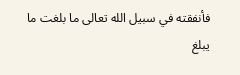فأنفقته في سبيل الله تعالى ما بلغت ما يبلغ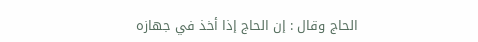الحاج وقال : إن الحاج إذا أخذ في جهازه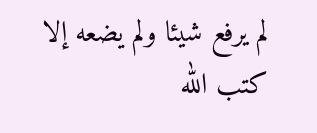لم يرفع شيئا ولم يضعه إلا كتب الله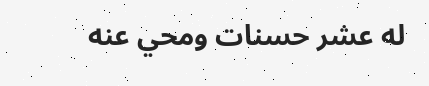له عشر حسنات ومحي عنه